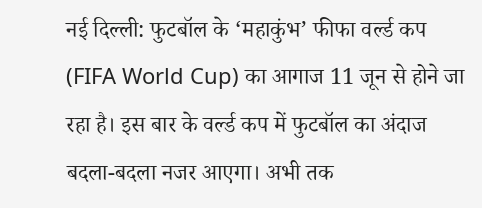नई दिल्ली: फुटबॉल के ‘महाकुंभ’ फीफा वर्ल्ड कप (FIFA World Cup) का आगाज 11 जून से होने जा रहा है। इस बार के वर्ल्ड कप में फुटबॉल का अंदाज बदला-बदला नजर आएगा। अभी तक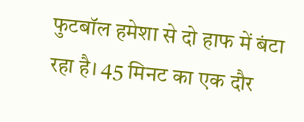फुटबॉल हमेशा से दो हाफ में बंटा रहा है। 45 मिनट का एक दौर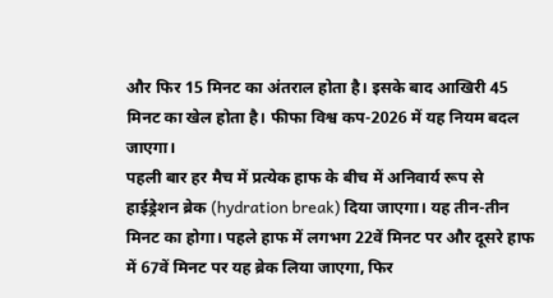और फिर 15 मिनट का अंतराल होता है। इसके बाद आखिरी 45 मिनट का खेल होता है। फीफा विश्व कप-2026 में यह नियम बदल जाएगा।
पहली बार हर मैच में प्रत्येक हाफ के बीच में अनिवार्य रूप से हाईड्रेशन ब्रेक (hydration break) दिया जाएगा। यह तीन-तीन मिनट का होगा। पहले हाफ में लगभग 22वें मिनट पर और दूसरे हाफ में 67वें मिनट पर यह ब्रेक लिया जाएगा, फिर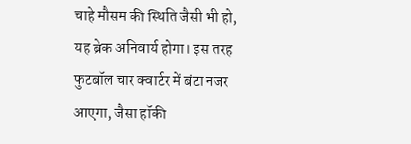चाहे मौसम की स्थिति जैसी भी हो, यह ब्रेक अनिवार्य होगा। इस तरह फुटबॉल चार क्वार्टर में बंटा नजर आएगा, जैसा हॉकी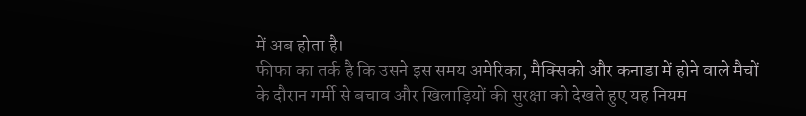में अब होता है।
फीफा का तर्क है कि उसने इस समय अमेरिका, मैक्सिको और कनाडा में होने वाले मैचों के दौरान गर्मी से बचाव और खिलाड़ियों की सुरक्षा को देखते हुए यह नियम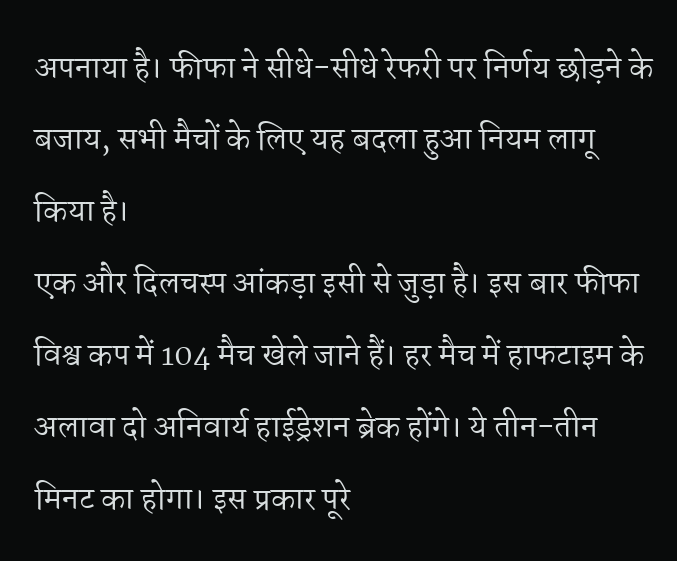अपनाया है। फीफा ने सीधे-सीधे रेफरी पर निर्णय छोड़ने के बजाय, सभी मैचों के लिए यह बदला हुआ नियम लागू किया है।
एक और दिलचस्प आंकड़ा इसी से जुड़ा है। इस बार फीफा विश्व कप में 104 मैच खेले जाने हैं। हर मैच में हाफटाइम के अलावा दो अनिवार्य हाईड्रेशन ब्रेक होंगे। ये तीन-तीन मिनट का होगा। इस प्रकार पूरे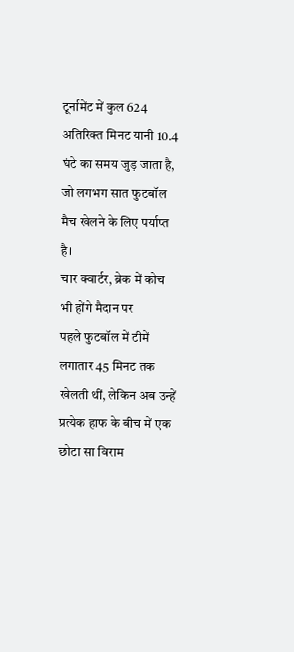टूर्नामेंट में कुल 624 अतिरिक्त मिनट यानी 10.4 घंटे का समय जुड़ जाता है, जो लगभग सात फुटबॉल मैच खेलने के लिए पर्याप्त है।
चार क्वार्टर, ब्रेक में कोच भी होंगे मैदान पर
पहले फुटबॉल में टीमें लगातार 45 मिनट तक खेलती थीं, लेकिन अब उन्हें प्रत्येक हाफ के बीच में एक छोटा सा विराम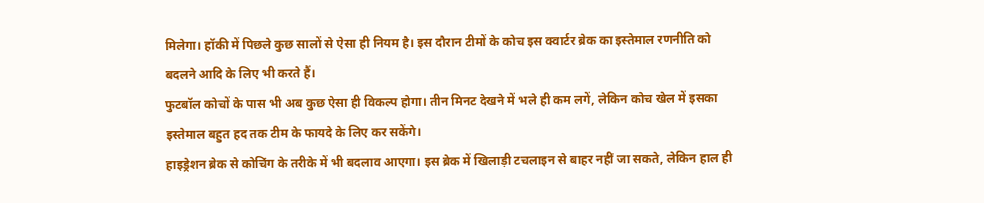मिलेगा। हॉकी में पिछले कुछ सालों से ऐसा ही नियम है। इस दौरान टीमों के कोच इस क्वार्टर ब्रेक का इस्तेमाल रणनीति को बदलने आदि के लिए भी करते हैं।
फुटबॉल कोचों के पास भी अब कुछ ऐसा ही विकल्प होगा। तीन मिनट देखने में भले ही कम लगें, लेकिन कोच खेल में इसका इस्तेमाल बहुत हद तक टीम के फायदे के लिए कर सकेंगे।
हाइड्रेशन ब्रेक से कोचिंग के तरीके में भी बदलाव आएगा। इस ब्रेक में खिलाड़ी टचलाइन से बाहर नहीं जा सकते, लेकिन हाल ही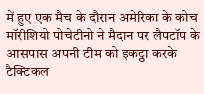में हुए एक मैच के दौरान अमेरिका के कोच मॉरीशियो पोचेटीनो ने मैदान पर लैपटॉप के आसपास अपनी टीम को इकट्ठा करके टैक्टिकल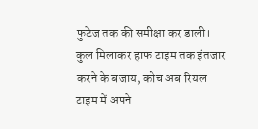फुटेज तक की समीक्षा कर डाली। कुल मिलाकर हाफ टाइम तक इंतजार करने के बजाय, कोच अब रियल टाइम में अपने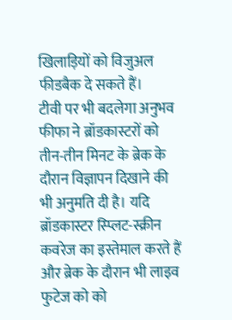खिलाड़ियों को विजुअल फीडबैक दे सकते हैं।
टीवी पर भी बदलेगा अनुभव
फीफा ने ब्रॉडकास्टरों को तीन-तीन मिनट के ब्रेक के दौरान विज्ञापन दिखाने की भी अनुमति दी है। यदि ब्रॉडकास्टर स्प्लिट-स्क्रीन कवरेज का इस्तेमाल करते हैं और ब्रेक के दौरान भी लाइव फुटेज को को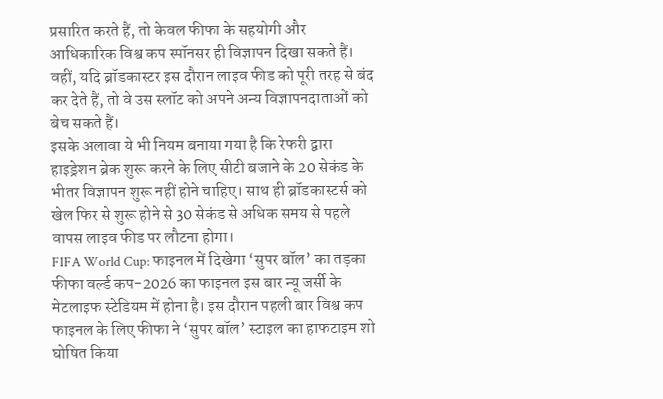प्रसारित करते हैं, तो केवल फीफा के सहयोगी और आधिकारिक विश्व कप स्पॉनसर ही विज्ञापन दिखा सकते हैं। वहीं, यदि ब्रॉडकास्टर इस दौरान लाइव फीड को पूरी तरह से बंद कर देते हैं, तो वे उस स्लॉट को अपने अन्य विज्ञापनदाताओं को बेच सकते हैं।
इसके अलावा ये भी नियम बनाया गया है कि रेफरी द्वारा हाइड्रेशन ब्रेक शुरू करने के लिए सीटी बजाने के 20 सेकंड के भीतर विज्ञापन शुरू नहीं होने चाहिए। साथ ही ब्रॉडकास्टर्स को खेल फिर से शुरू होने से 30 सेकंड से अधिक समय से पहले वापस लाइव फीड पर लौटना होगा।
FIFA World Cup: फाइनल में दिखेगा ‘सुपर बॉल’ का तड़का
फीफा वर्ल्ड कप-2026 का फाइनल इस बार न्यू जर्सी के मेटलाइफ स्टेडियम में होना है। इस दौरान पहली बार विश्व कप फाइनल के लिए फीफा ने ‘सुपर बॉल’ स्टाइल का हाफटाइम शो घोषित किया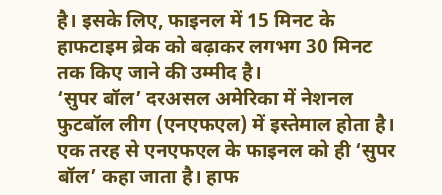है। इसके लिए, फाइनल में 15 मिनट के हाफटाइम ब्रेक को बढ़ाकर लगभग 30 मिनट तक किए जाने की उम्मीद है।
‘सुपर बॉल’ दरअसल अमेरिका में नेशनल फुटबॉल लीग (एनएफएल) में इस्तेमाल होता है। एक तरह से एनएफएल के फाइनल को ही ‘सुपर बॉल’ कहा जाता है। हाफ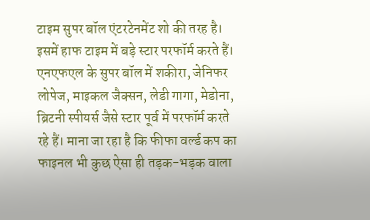टाइम सुपर बॉल एंटरटेनमेंट शो की तरह है। इसमें हाफ टाइम में बड़े स्टार परफॉर्म करते हैं। एनएफएल के सुपर बॉल में शकीरा, जेनिफर लोपेज, माइकल जैक्सन, लेडी गागा, मेडोना, ब्रिटनी स्पीयर्स जैसे स्टार पूर्व में परफॉर्म करते रहे हैं। माना जा रहा है कि फीफा वर्ल्ड कप का फाइनल भी कुछ ऐसा ही तड़क-भड़क वाला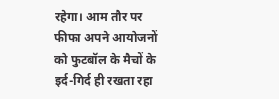रहेगा। आम तौर पर फीफा अपने आयोजनों को फुटबॉल के मैचों के इर्द-गिर्द ही रखता रहा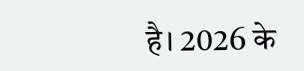है। 2026 के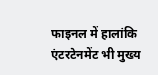फाइनल में हालांकि एंटरटेनमेंट भी मुख्य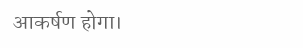आकर्षण होगा।